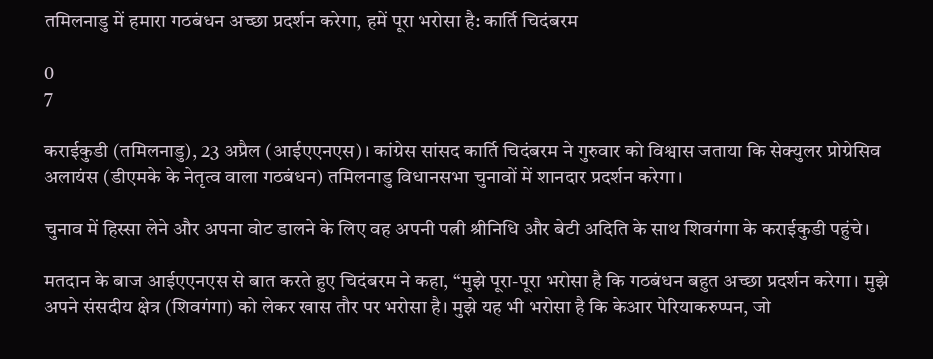तमिलनाडु में हमारा गठबंधन अच्छा प्रदर्शन करेगा, हमें पूरा भरोसा है: कार्ति चिदंबरम

0
7

कराईकुडी (तमिलनाडु), 23 अप्रैल (आईएएनएस)। कांग्रेस सांसद कार्ति चिदंबरम ने गुरुवार को विश्वास जताया कि सेक्युलर प्रोग्रेसिव अलायंस (डीएमके के नेतृत्व वाला गठबंधन) तमिलनाडु विधानसभा चुनावों में शानदार प्रदर्शन करेगा।

चुनाव में हिस्सा लेने और अपना वोट डालने के लिए वह अपनी पत्नी श्रीनिधि और बेटी अदिति के साथ शिवगंगा के कराईकुडी पहुंचे।

मतदान के बाज आईएएनएस से बात करते हुए चिदंबरम ने कहा, “मुझे पूरा-पूरा भरोसा है कि गठबंधन बहुत अच्छा प्रदर्शन करेगा। मुझे अपने संसदीय क्षेत्र (शिवगंगा) को लेकर खास तौर पर भरोसा है। मुझे यह भी भरोसा है कि केआर पेरियाकरुप्पन, जो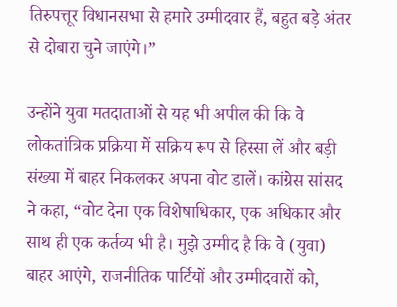तिरुपत्तूर विधानसभा से हमारे उम्मीदवार हैं, बहुत बड़े अंतर से दोबारा चुने जाएंगे।”

उन्होंने युवा मतदाताओं से यह भी अपील की कि वे लोकतांत्रिक प्रक्रिया में सक्रिय रूप से हिस्सा लें और बड़ी संख्या में बाहर निकलकर अपना वोट डालें। कांग्रेस सांसद ने कहा, “वोट देना एक विशेषाधिकार, एक अधिकार और साथ ही एक कर्तव्य भी है। मुझे उम्मीद है कि वे (युवा) बाहर आएंगे, राजनीतिक पार्टियों और उम्मीदवारों को,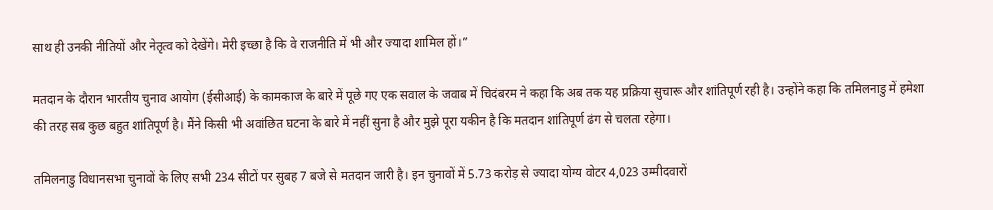साथ ही उनकी नीतियों और नेतृत्व को देखेंगे। मेरी इच्छा है कि वे राजनीति में भी और ज्यादा शामिल हों।”

मतदान के दौरान भारतीय चुनाव आयोग (ईसीआई) के कामकाज के बारे में पूछे गए एक सवाल के जवाब में चिदंबरम ने कहा कि अब तक यह प्रक्रिया सुचारू और शांतिपूर्ण रही है। उन्होंने कहा कि तमिलनाडु में हमेशा की तरह सब कुछ बहुत शांतिपूर्ण है। मैंने किसी भी अवांछित घटना के बारे में नहीं सुना है और मुझे पूरा यकीन है कि मतदान शांतिपूर्ण ढंग से चलता रहेगा।

तमिलनाडु विधानसभा चुनावों के लिए सभी 234 सीटों पर सुबह 7 बजे से मतदान जारी है। इन चुनावों में 5.73 करोड़ से ज्यादा योग्य वोटर 4,023 उम्मीदवारों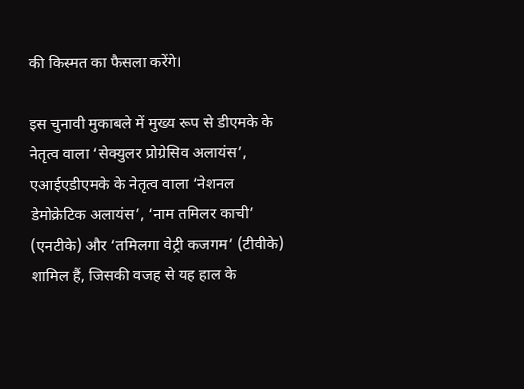की किस्मत का फैसला करेंगे।

इस चुनावी मुकाबले में मुख्य रूप से डीएमके के नेतृत्व वाला ‘सेक्युलर प्रोग्रेसिव अलायंस’, एआईएडीएमके के नेतृत्व वाला ‘नेशनल डेमोक्रेटिक अलायंस’, ‘नाम तमिलर काची’ (एनटीके) और ‘तमिलगा वेट्री कजगम’ (टीवीके) शामिल हैं, जिसकी वजह से यह हाल के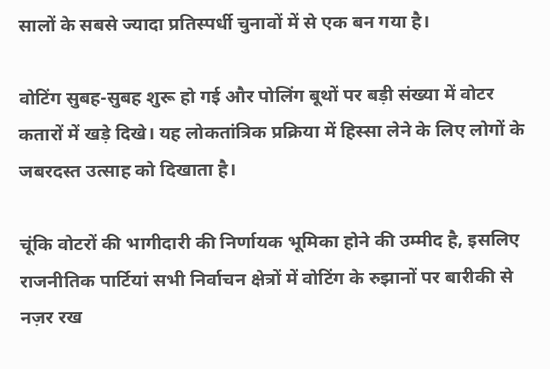सालों के सबसे ज्यादा प्रतिस्पर्धी चुनावों में से एक बन गया है।

वोटिंग सुबह-सुबह शुरू हो गई और पोलिंग बूथों पर बड़ी संख्या में वोटर कतारों में खड़े दिखे। यह लोकतांत्रिक प्रक्रिया में हिस्सा लेने के लिए लोगों के जबरदस्त उत्साह को दिखाता है।

चूंकि वोटरों की भागीदारी की निर्णायक भूमिका होने की उम्मीद है, इसलिए राजनीतिक पार्टियां सभी निर्वाचन क्षेत्रों में वोटिंग के रुझानों पर बारीकी से नज़र रख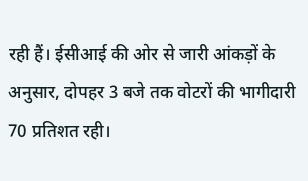रही हैं। ईसीआई की ओर से जारी आंकड़ों के अनुसार, दोपहर 3 बजे तक वोटरों की भागीदारी 70 प्रतिशत रही।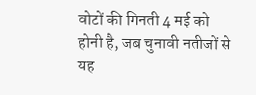वोटों की गिनती 4 मई को होनी है, जब चुनावी नतीजों से यह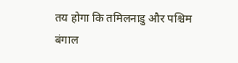तय होगा कि तमिलनाडु और पश्चिम बंगाल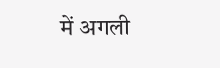में अगली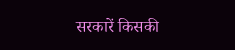सरकारें किसकी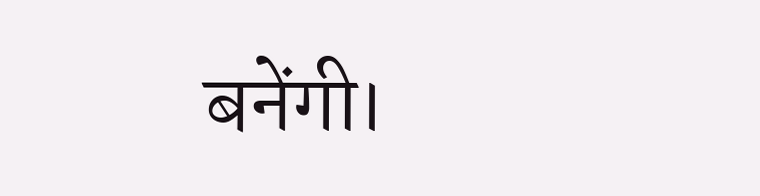बनेंगी।